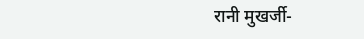रानी मुखर्जी-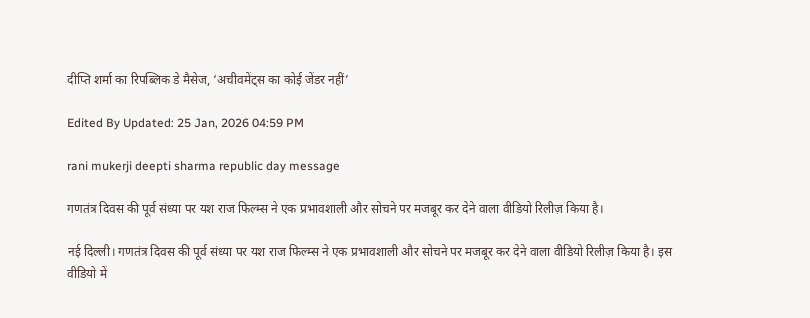दीप्ति शर्मा का रिपब्लिक डे मैसेज, ‘अचीवमेंट्स का कोई जेंडर नहीं’

Edited By Updated: 25 Jan, 2026 04:59 PM

rani mukerji deepti sharma republic day message

गणतंत्र दिवस की पूर्व संध्या पर यश राज फिल्म्स ने एक प्रभावशाली और सोचने पर मजबूर कर देने वाला वीडियो रिलीज़ किया है।

नई दिल्ली। गणतंत्र दिवस की पूर्व संध्या पर यश राज फिल्म्स ने एक प्रभावशाली और सोचने पर मजबूर कर देने वाला वीडियो रिलीज़ किया है। इस वीडियो में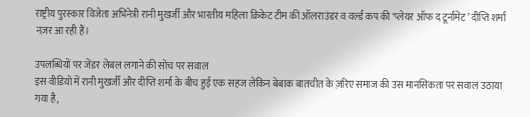राष्ट्रीय पुरस्कार विजेता अभिनेत्री रानी मुखर्जी और भारतीय महिला क्रिकेट टीम की ऑलराउंडर व वर्ल्ड कप की ‘प्लेयर ऑफ द टूर्नामेंट’ दीप्ति शर्मा नज़र आ रही हैं।

उपलब्धियों पर जेंडर लेबल लगाने की सोच पर सवाल
इस वीडियो में रानी मुखर्जी और दीप्ति शर्मा के बीच हुई एक सहज लेकिन बेबाक बातचीत के ज़रिए समाज की उस मानसिकता पर सवाल उठाया गया है,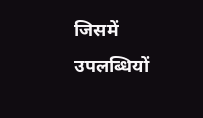जिसमें उपलब्धियों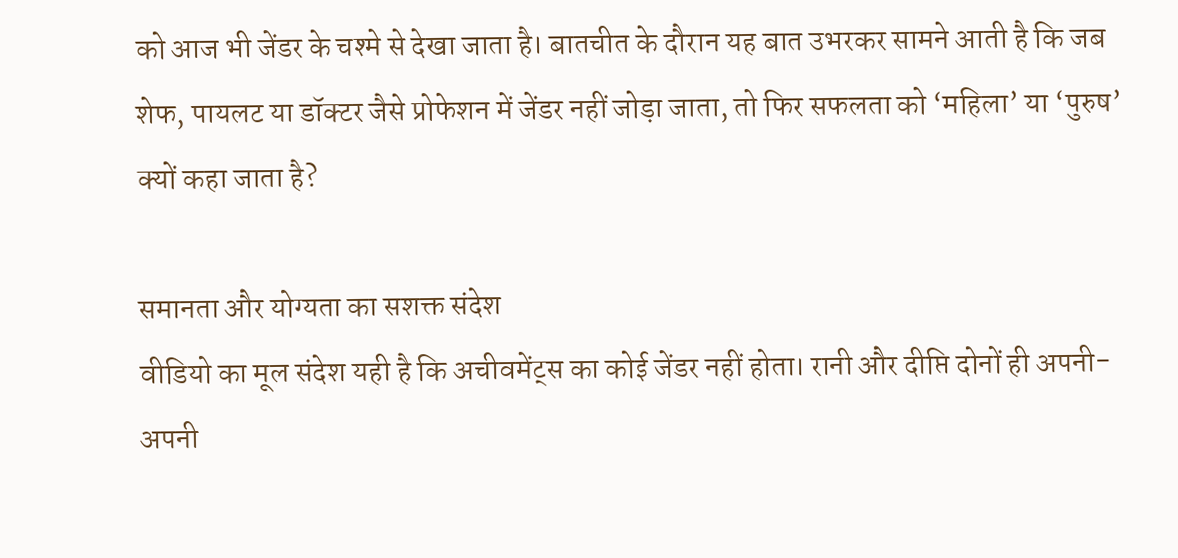को आज भी जेंडर के चश्मे से देखा जाता है। बातचीत के दौरान यह बात उभरकर सामने आती है कि जब शेफ, पायलट या डॉक्टर जैसे प्रोफेशन में जेंडर नहीं जोड़ा जाता, तो फिर सफलता को ‘महिला’ या ‘पुरुष’ क्यों कहा जाता है?

समानता और योग्यता का सशक्त संदेश
वीडियो का मूल संदेश यही है कि अचीवमेंट्स का कोई जेंडर नहीं होता। रानी और दीप्ति दोनों ही अपनी-अपनी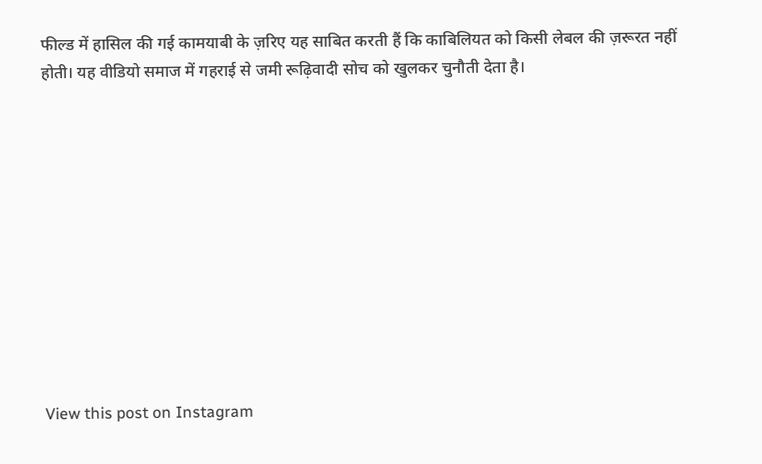फील्ड में हासिल की गई कामयाबी के ज़रिए यह साबित करती हैं कि काबिलियत को किसी लेबल की ज़रूरत नहीं होती। यह वीडियो समाज में गहराई से जमी रूढ़िवादी सोच को खुलकर चुनौती देता है।











View this post on Instagram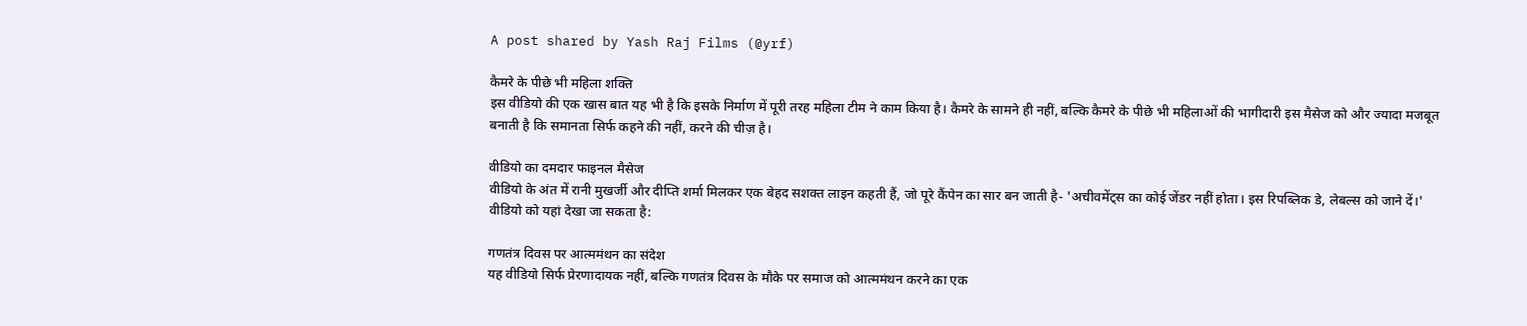A post shared by Yash Raj Films (@yrf)

कैमरे के पीछे भी महिला शक्ति
इस वीडियो की एक खास बात यह भी है कि इसके निर्माण में पूरी तरह महिला टीम ने काम किया है। कैमरे के सामने ही नहीं, बल्कि कैमरे के पीछे भी महिलाओं की भागीदारी इस मैसेज को और ज्यादा मजबूत बनाती है कि समानता सिर्फ कहने की नहीं, करने की चीज़ है।

वीडियो का दमदार फाइनल मैसेज
वीडियो के अंत में रानी मुखर्जी और दीप्ति शर्मा मिलकर एक बेहद सशक्त लाइन कहती हैं, जो पूरे कैंपेन का सार बन जाती है- 'अचीवमेंट्स का कोई जेंडर नहीं होता। इस रिपब्लिक डे, लेबल्स को जाने दें।'
वीडियो को यहां देखा जा सकता है:

गणतंत्र दिवस पर आत्ममंथन का संदेश
यह वीडियो सिर्फ प्रेरणादायक नहीं, बल्कि गणतंत्र दिवस के मौके पर समाज को आत्ममंथन करने का एक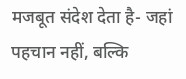मजबूत संदेश देता है- जहां पहचान नहीं, बल्कि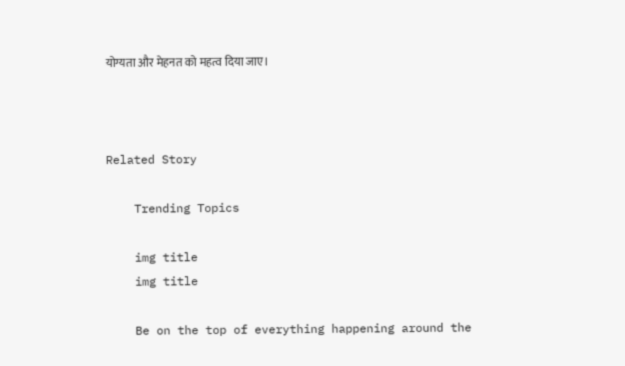योग्यता और मेहनत को महत्व दिया जाए।



Related Story

    Trending Topics

    img title
    img title

    Be on the top of everything happening around the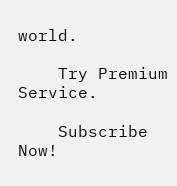world.

    Try Premium Service.

    Subscribe Now!